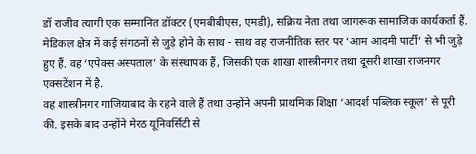डॉ राजीव त्यागी एक सम्मानित डॉक्टर (एमबीबीएस, एमडी), सक्रिय नेता तथा जागरूक सामाजिक कार्यकर्ता हैं. मेडिकल क्षेत्र में कई संगठनों से जुड़े होने के साथ - साथ वह राजनीतिक स्तर पर ‘आम आदमी पार्टी’ से भी जुड़े हुए हैं. वह ‘एपेक्स अस्पताल’ के संस्थापक हैं, जिसकी एक शाखा शास्त्रीनगर तथा दूसरी शाखा राजनगर एक्सटेंशन में है.
वह शास्त्रीनगर गाजियाबाद के रहने वाले हैं तथा उन्होंने अपनी प्राथमिक शिक्षा ‘आदर्श पब्लिक स्कूल’ से पूरी की. इसके बाद उन्होंने मेरठ यूनिवर्सिटी से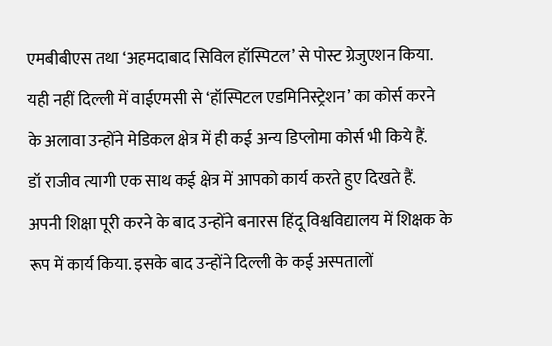एमबीबीएस तथा ‘अहमदाबाद सिविल हॉस्पिटल’ से पोस्ट ग्रेजुएशन किया. यही नहीं दिल्ली में वाईएमसी से ‘हॉस्पिटल एडमिनिस्ट्रेशन’ का कोर्स करने के अलावा उन्होंने मेडिकल क्षेत्र में ही कई अन्य डिप्लोमा कोर्स भी किये हैं.
डॉ राजीव त्यागी एक साथ कई क्षेत्र में आपको कार्य करते हुए दिखते हैं. अपनी शिक्षा पूरी करने के बाद उन्होंने बनारस हिंदू विश्वविद्यालय में शिक्षक के रूप में कार्य किया. इसके बाद उन्होंने दिल्ली के कई अस्पतालों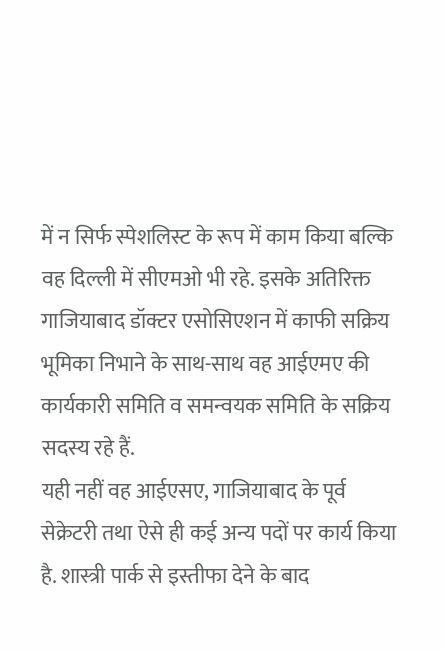में न सिर्फ स्पेशलिस्ट के रूप में काम किया बल्कि वह दिल्ली में सीएमओ भी रहे. इसके अतिरिक्त गाजियाबाद डॉक्टर एसोसिएशन में काफी सक्रिय भूमिका निभाने के साथ-साथ वह आईएमए की कार्यकारी समिति व समन्वयक समिति के सक्रिय सदस्य रहे हैं.
यही नहीं वह आईएसए, गाजियाबाद के पूर्व सेक्रेटरी तथा ऐसे ही कई अन्य पदों पर कार्य किया है. शास्त्री पार्क से इस्तीफा देने के बाद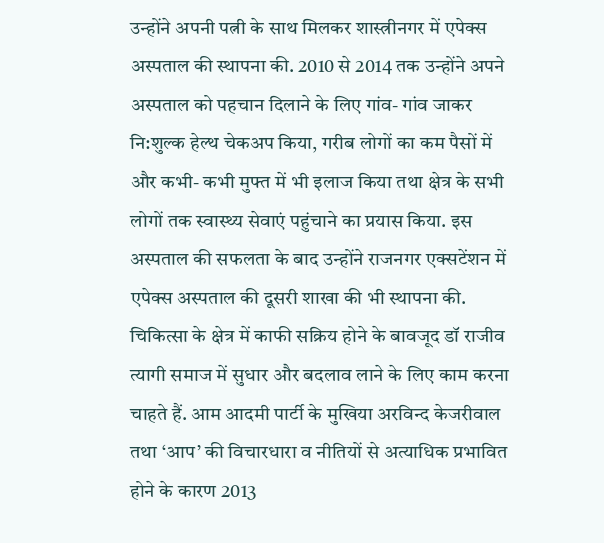उन्होंने अपनी पत्नी के साथ मिलकर शास्त्रीनगर में एपेक्स अस्पताल की स्थापना की. 2010 से 2014 तक उन्होंने अपने अस्पताल को पहचान दिलाने के लिए गांव- गांव जाकर नि:शुल्क हेल्थ चेकअप किया, गरीब लोगों का कम पैसों में और कभी- कभी मुफ्त में भी इलाज किया तथा क्षेत्र के सभी लोगों तक स्वास्थ्य सेवाएं पहुंचाने का प्रयास किया. इस अस्पताल की सफलता के बाद उन्होंने राजनगर एक्सटेंशन में एपेक्स अस्पताल की दूसरी शाखा की भी स्थापना की.
चिकित्सा के क्षेत्र में काफी सक्रिय होने के बावजूद डॉ राजीव त्यागी समाज में सुधार और बदलाव लाने के लिए काम करना चाहते हैं. आम आदमी पार्टी के मुखिया अरविन्द केजरीवाल तथा ‘आप’ की विचारधारा व नीतियों से अत्याधिक प्रभावित होने के कारण 2013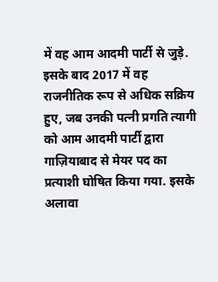में वह आम आदमी पार्टी से जुड़े.
इसके बाद 2017 में वह राजनीतिक रूप से अधिक सक्रिय हुए, जब उनकी पत्नी प्रगति त्यागी को आम आदमी पार्टी द्वारा गाज़ियाबाद से मेयर पद का प्रत्याशी घोषित किया गया. इसके अलावा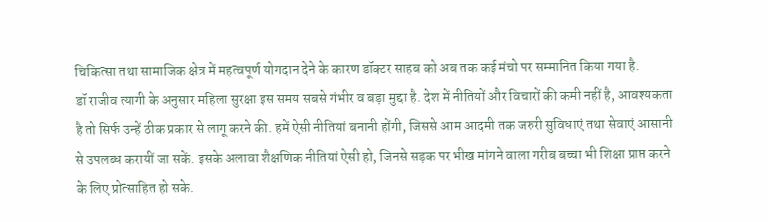चिकित्सा तथा सामाजिक क्षेत्र में महत्वपूर्ण योगदान देने के कारण डॉक्टर साहब को अब तक कई मंचो पर सम्मानित किया गया है.
डॉ राजीव त्यागी के अनुसार महिला सुरक्षा इस समय सबसे गंभीर व बड़ा मुद्दा है. देश में नीतियों और विचारों की कमी नहीं है, आवश्यकता है तो सिर्फ उन्हें ठीक प्रकार से लागू करने की. हमें ऐसी नीतियां बनानी होंगी, जिससे आम आदमी तक जरुरी सुविधाएं तथा सेवाएं आसानी से उपलब्ध करायीं जा सकें. इसके अलावा शैक्षणिक नीतियां ऐसी हो, जिनसे सड़क पर भीख मांगने वाला गरीब बच्चा भी शिक्षा प्राप्त करने के लिए प्रोत्साहित हो सके.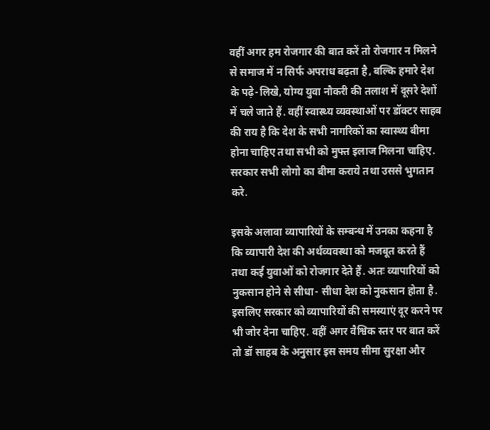वहीं अगर हम रोजगार की बात करें तो रोजगार न मिलने से समाज में न सिर्फ अपराध बढ़ता है, बल्कि हमारे देश के पढ़े-लिखे, योग्य युवा नौकरी की तलाश में दूसरे देशों में चले जाते हैं. वहीं स्वास्थ्य व्यवस्थाओं पर डॉक्टर साहब की राय है कि देश के सभी नागरिकों का स्वास्थ्य बीमा होना चाहिए तथा सभी को मुफ्त इलाज मिलना चाहिए. सरकार सभी लोगो का बीमा कराये तथा उससे भुगतान करे.

इसके अलावा व्यापारियों के सम्बन्ध में उनका कहना है कि व्यापारी देश की अर्थव्यवस्था को मजबूत करते हैं तथा कई युवाओं को रोजगार देते हैं. अतः व्यापारियों को नुकसान होने से सीधा- सीधा देश को नुकसान होता है. इसलिए सरकार को व्यापारियों की समस्याएं दूर करने पर भी जोर देना चाहिए. वहीं अगर वैश्विक स्तर पर बात करें तो डॉ साहब के अनुसार इस समय सीमा सुरक्षा और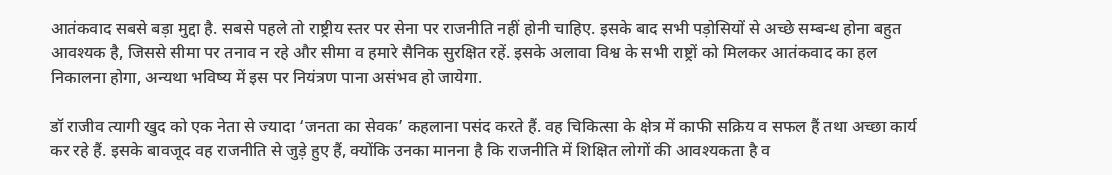आतंकवाद सबसे बड़ा मुद्दा है. सबसे पहले तो राष्ट्रीय स्तर पर सेना पर राजनीति नहीं होनी चाहिए. इसके बाद सभी पड़ोसियों से अच्छे सम्बन्ध होना बहुत आवश्यक है, जिससे सीमा पर तनाव न रहे और सीमा व हमारे सैनिक सुरक्षित रहें. इसके अलावा विश्व के सभी राष्ट्रों को मिलकर आतंकवाद का हल निकालना होगा, अन्यथा भविष्य में इस पर नियंत्रण पाना असंभव हो जायेगा.

डॉ राजीव त्यागी खुद को एक नेता से ज्यादा ‘जनता का सेवक’ कहलाना पसंद करते हैं. वह चिकित्सा के क्षेत्र में काफी सक्रिय व सफल हैं तथा अच्छा कार्य कर रहे हैं. इसके बावजूद वह राजनीति से जुड़े हुए हैं, क्योंकि उनका मानना है कि राजनीति में शिक्षित लोगों की आवश्यकता है व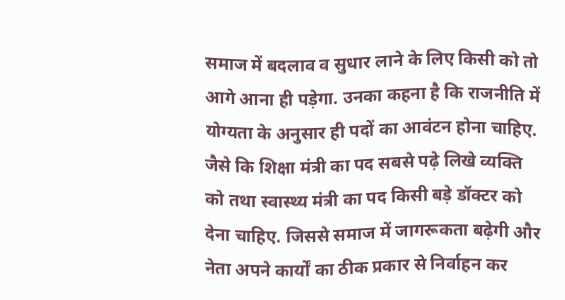समाज में बदलाव व सुधार लाने के लिए किसी को तो आगे आना ही पड़ेगा. उनका कहना है कि राजनीति में योग्यता के अनुसार ही पदों का आवंटन होना चाहिए. जैसे कि शिक्षा मंत्री का पद सबसे पढ़े लिखे व्यक्ति को तथा स्वास्थ्य मंत्री का पद किसी बड़े डॉक्टर को देना चाहिए. जिससे समाज में जागरूकता बढ़ेगी और नेता अपने कार्यों का ठीक प्रकार से निर्वाहन कर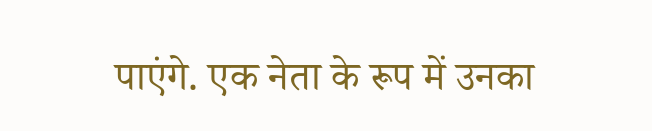पाएंगे. एक नेता के रूप में उनका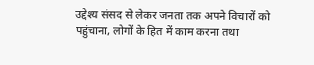उद्देश्य संसद से लेकर जनता तक अपने विचारों को पहुंचाना, लोगों के हित में काम करना तथा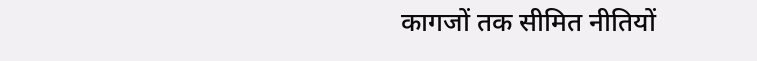कागजों तक सीमित नीतियों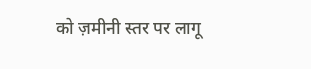को ज़मीनी स्तर पर लागू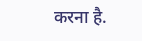करना है.